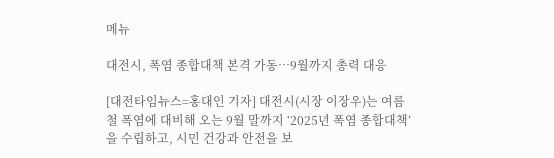메뉴

대전시, 폭염 종합대책 본격 가동…9월까지 총력 대응

[대전타임뉴스=홍대인 기자] 대전시(시장 이장우)는 여름철 폭염에 대비해 오는 9월 말까지 ‘2025년 폭염 종합대책’을 수립하고, 시민 건강과 안전을 보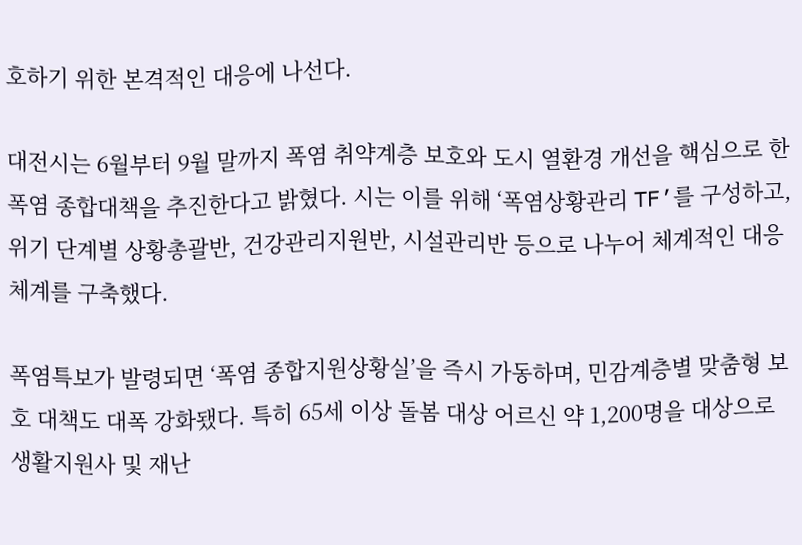호하기 위한 본격적인 대응에 나선다.

대전시는 6월부터 9월 말까지 폭염 취약계층 보호와 도시 열환경 개선을 핵심으로 한 폭염 종합대책을 추진한다고 밝혔다. 시는 이를 위해 ‘폭염상황관리 TF’를 구성하고, 위기 단계별 상황총괄반, 건강관리지원반, 시설관리반 등으로 나누어 체계적인 대응체계를 구축했다.

폭염특보가 발령되면 ‘폭염 종합지원상황실’을 즉시 가동하며, 민감계층별 맞춤형 보호 대책도 대폭 강화됐다. 특히 65세 이상 돌봄 대상 어르신 약 1,200명을 대상으로 생활지원사 및 재난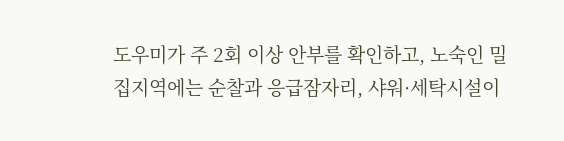도우미가 주 2회 이상 안부를 확인하고, 노숙인 밀집지역에는 순찰과 응급잠자리, 샤워·세탁시설이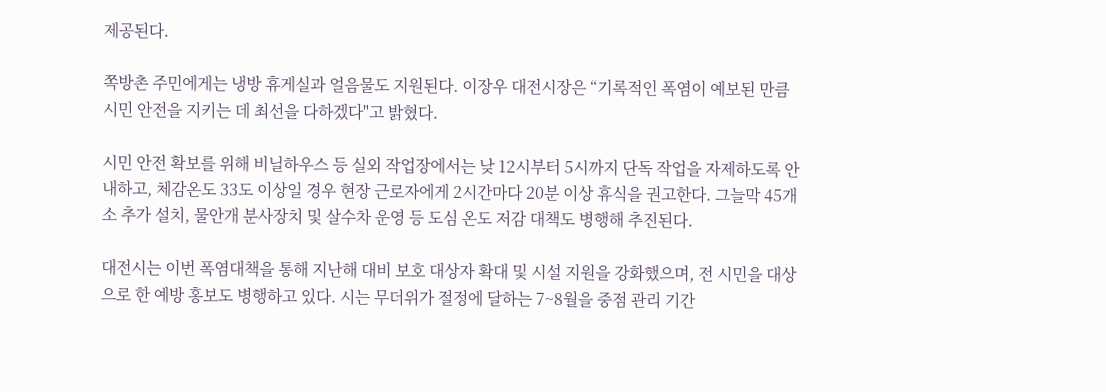제공된다.

쪽방촌 주민에게는 냉방 휴게실과 얼음물도 지원된다. 이장우 대전시장은 “기록적인 폭염이 예보된 만큼 시민 안전을 지키는 데 최선을 다하겠다"고 밝혔다.

시민 안전 확보를 위해 비닐하우스 등 실외 작업장에서는 낮 12시부터 5시까지 단독 작업을 자제하도록 안내하고, 체감온도 33도 이상일 경우 현장 근로자에게 2시간마다 20분 이상 휴식을 권고한다. 그늘막 45개소 추가 설치, 물안개 분사장치 및 살수차 운영 등 도심 온도 저감 대책도 병행해 추진된다.

대전시는 이번 폭염대책을 통해 지난해 대비 보호 대상자 확대 및 시설 지원을 강화했으며, 전 시민을 대상으로 한 예방 홍보도 병행하고 있다. 시는 무더위가 절정에 달하는 7~8월을 중점 관리 기간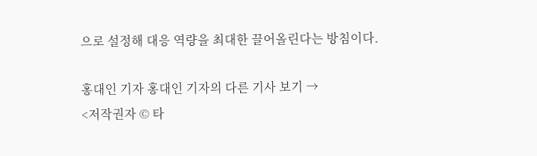으로 설정해 대응 역량을 최대한 끌어올린다는 방침이다.

홍대인 기자 홍대인 기자의 다른 기사 보기 →
<저작권자 © 타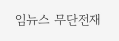임뉴스 무단전재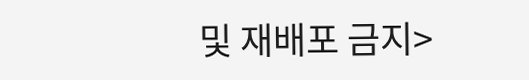및 재배포 금지>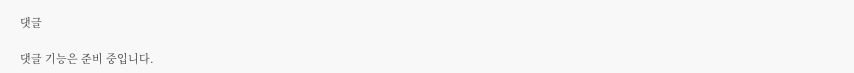댓글

댓글 기능은 준비 중입니다.